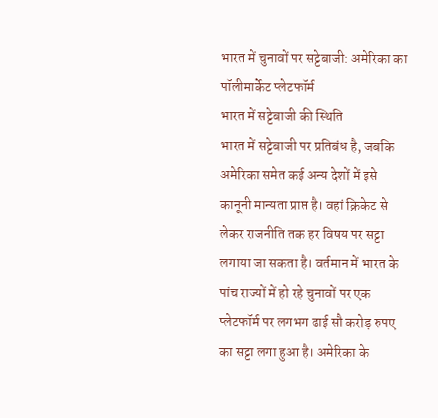भारत में चुनावों पर सट्टेबाजी: अमेरिका का पॉलीमार्केट प्लेटफॉर्म
भारत में सट्टेबाजी की स्थिति
भारत में सट्टेबाजी पर प्रतिबंध है, जबकि अमेरिका समेत कई अन्य देशों में इसे कानूनी मान्यता प्राप्त है। वहां क्रिकेट से लेकर राजनीति तक हर विषय पर सट्टा लगाया जा सकता है। वर्तमान में भारत के पांच राज्यों में हो रहे चुनावों पर एक प्लेटफॉर्म पर लगभग ढाई सौ करोड़ रुपए का सट्टा लगा हुआ है। अमेरिका के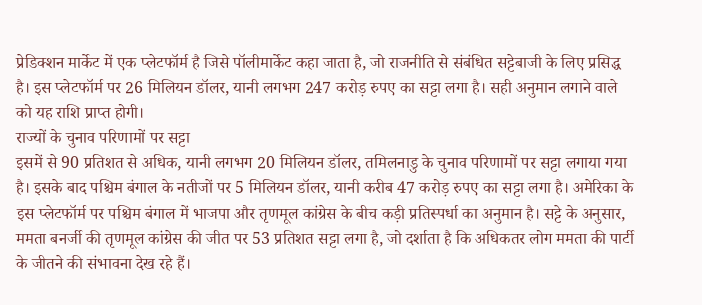प्रेडिक्शन मार्केट में एक प्लेटफॉर्म है जिसे पॉलीमार्केट कहा जाता है, जो राजनीति से संबंधित सट्टेबाजी के लिए प्रसिद्ध है। इस प्लेटफॉर्म पर 26 मिलियन डॉलर, यानी लगभग 247 करोड़ रुपए का सट्टा लगा है। सही अनुमान लगाने वाले को यह राशि प्राप्त होगी।
राज्यों के चुनाव परिणामों पर सट्टा
इसमें से 90 प्रतिशत से अधिक, यानी लगभग 20 मिलियन डॉलर, तमिलनाडु के चुनाव परिणामों पर सट्टा लगाया गया है। इसके बाद पश्चिम बंगाल के नतीजों पर 5 मिलियन डॉलर, यानी करीब 47 करोड़ रुपए का सट्टा लगा है। अमेरिका के इस प्लेटफॉर्म पर पश्चिम बंगाल में भाजपा और तृणमूल कांग्रेस के बीच कड़ी प्रतिस्पर्धा का अनुमान है। सट्टे के अनुसार, ममता बनर्जी की तृणमूल कांग्रेस की जीत पर 53 प्रतिशत सट्टा लगा है, जो दर्शाता है कि अधिकतर लोग ममता की पार्टी के जीतने की संभावना देख रहे हैं।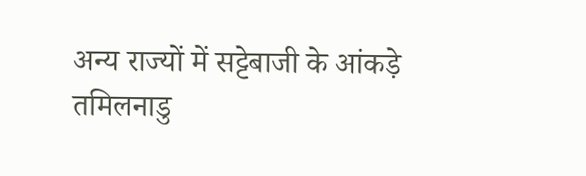अन्य राज्यों में सट्टेबाजी के आंकड़े
तमिलनाडु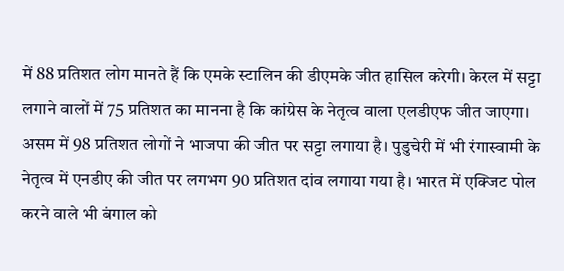में 88 प्रतिशत लोग मानते हैं कि एमके स्टालिन की डीएमके जीत हासिल करेगी। केरल में सट्टा लगाने वालों में 75 प्रतिशत का मानना है कि कांग्रेस के नेतृत्व वाला एलडीएफ जीत जाएगा। असम में 98 प्रतिशत लोगों ने भाजपा की जीत पर सट्टा लगाया है। पुडुचेरी में भी रंगास्वामी के नेतृत्व में एनडीए की जीत पर लगभग 90 प्रतिशत दांव लगाया गया है। भारत में एक्जिट पोल करने वाले भी बंगाल को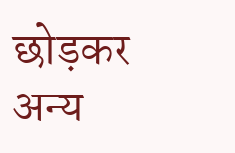छोड़कर अन्य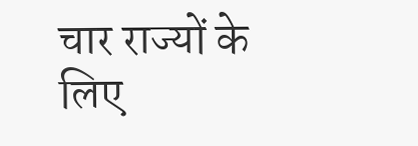चार राज्यों के लिए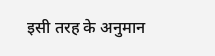इसी तरह के अनुमान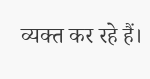व्यक्त कर रहे हैं।